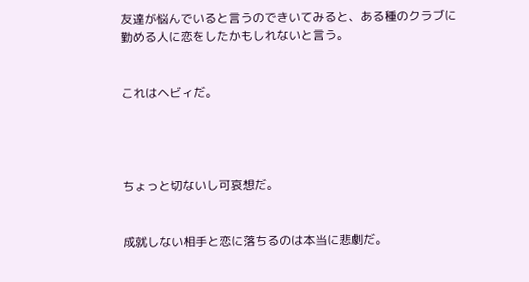友達が悩んでいると言うのできいてみると、ある種のクラブに勤める人に恋をしたかもしれないと言う。


これはヘビィだ。




ちょっと切ないし可哀想だ。


成就しない相手と恋に落ちるのは本当に悲劇だ。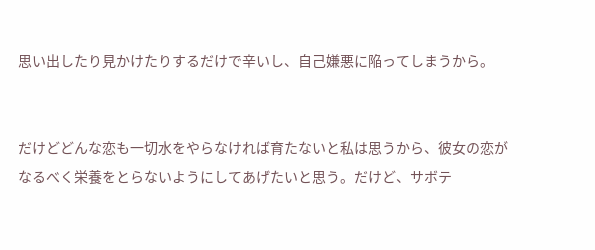思い出したり見かけたりするだけで辛いし、自己嫌悪に陥ってしまうから。


だけどどんな恋も一切水をやらなければ育たないと私は思うから、彼女の恋がなるべく栄養をとらないようにしてあげたいと思う。だけど、サボテ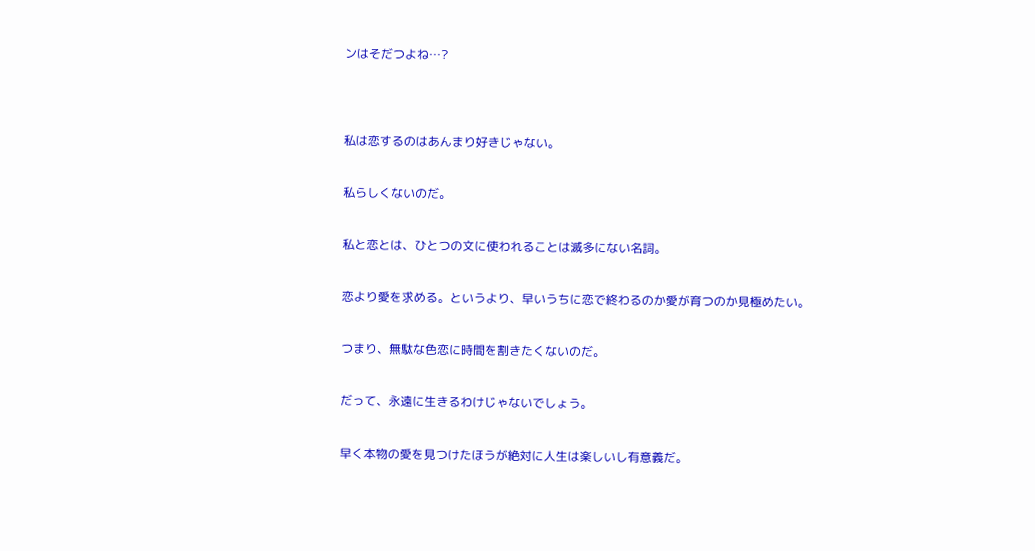ンはそだつよね…?




私は恋するのはあんまり好きじゃない。


私らしくないのだ。


私と恋とは、ひとつの文に使われることは滅多にない名詞。


恋より愛を求める。というより、早いうちに恋で終わるのか愛が育つのか見極めたい。


つまり、無駄な色恋に時間を割きたくないのだ。


だって、永遠に生きるわけじゃないでしょう。


早く本物の愛を見つけたほうが絶対に人生は楽しいし有意義だ。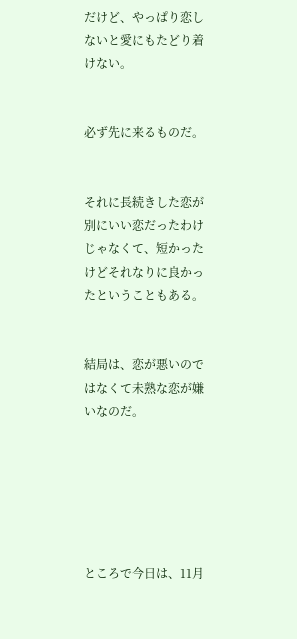だけど、やっぱり恋しないと愛にもたどり着けない。


必ず先に来るものだ。


それに長続きした恋が別にいい恋だったわけじゃなくて、短かったけどそれなりに良かったということもある。


結局は、恋が悪いのではなくて未熟な恋が嫌いなのだ。






ところで今日は、11月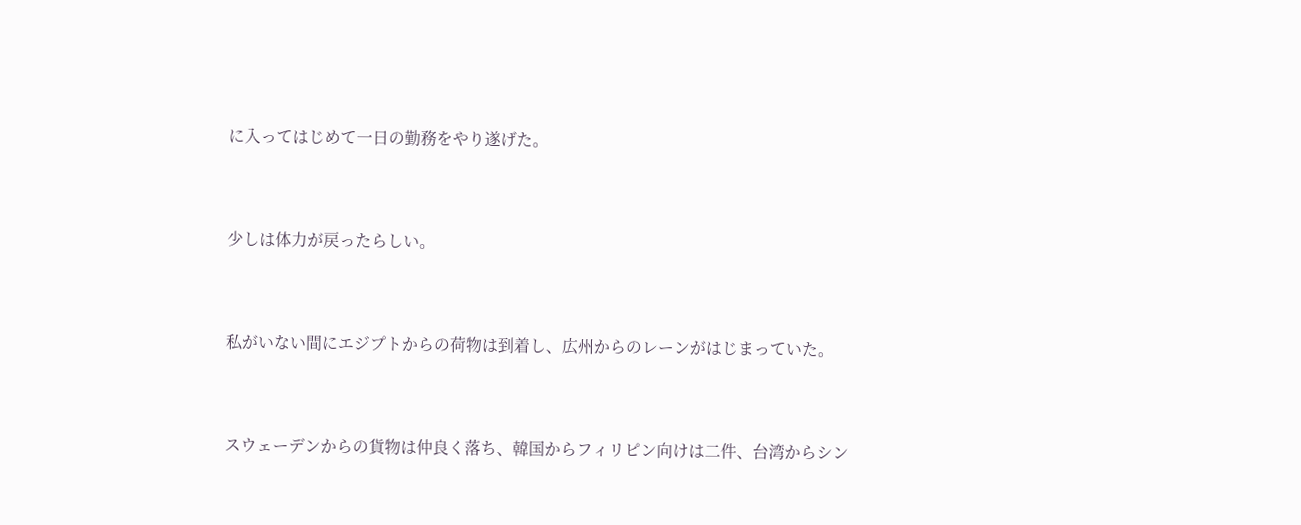に入ってはじめて一日の勤務をやり遂げた。


少しは体力が戻ったらしい。


私がいない間にエジプトからの荷物は到着し、広州からのレーンがはじまっていた。


スウェーデンからの貨物は仲良く落ち、韓国からフィリピン向けは二件、台湾からシン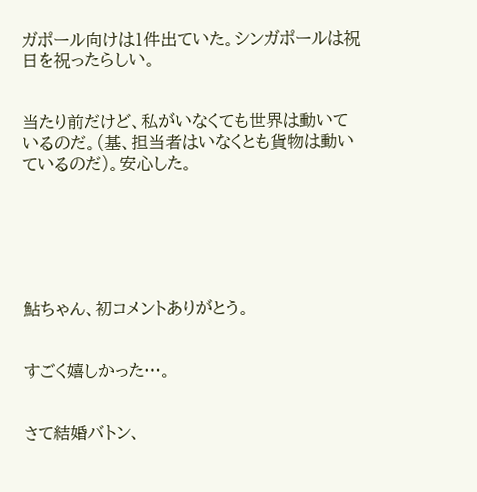ガポール向けは1件出ていた。シンガポールは祝日を祝ったらしい。


当たり前だけど、私がいなくても世界は動いているのだ。(基、担当者はいなくとも貨物は動いているのだ)。安心した。






鮎ちゃん、初コメントありがとう。


すごく嬉しかった…。


さて結婚バトン、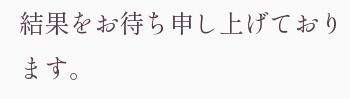結果をお待ち申し上げております。